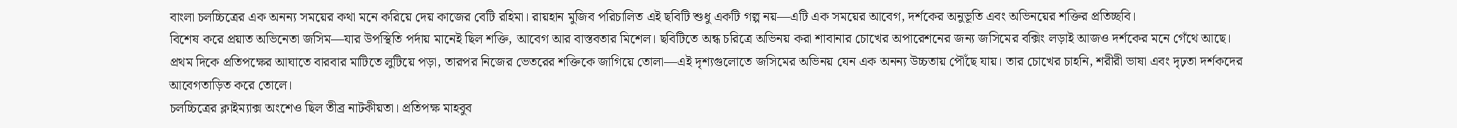বাংলা চলচ্চিত্রের এক অনন্য সময়ের কথা মনে করিয়ে দেয় কাজের বেটি রহিমা। রায়হান মুজিব পরিচালিত এই ছবিটি শুধু একটি গল্প নয়—এটি এক সময়ের আবেগ, দর্শকের অনুভূতি এবং অভিনয়ের শক্তির প্রতিচ্ছবি।
বিশেষ করে প্রয়াত অভিনেতা জসিম—যার উপস্থিতি পর্দায় মানেই ছিল শক্তি, আবেগ আর বাস্তবতার মিশেল। ছবিটিতে অন্ধ চরিত্রে অভিনয় করা শাবানার চোখের অপারেশনের জন্য জসিমের বক্সিং লড়াই আজও দর্শকের মনে গেঁথে আছে।
প্রথম দিকে প্রতিপক্ষের আঘাতে বারবার মাটিতে লুটিয়ে পড়া, তারপর নিজের ভেতরের শক্তিকে জাগিয়ে তোলা—এই দৃশ্যগুলোতে জসিমের অভিনয় যেন এক অনন্য উচ্চতায় পৌঁছে যায়। তার চোখের চাহনি, শরীরী ভাষা এবং দৃঢ়তা দর্শকদের আবেগতাড়িত করে তোলে।
চলচ্চিত্রের ক্লাইম্যাক্স অংশেও ছিল তীব্র নাটকীয়তা। প্রতিপক্ষ মাহবুব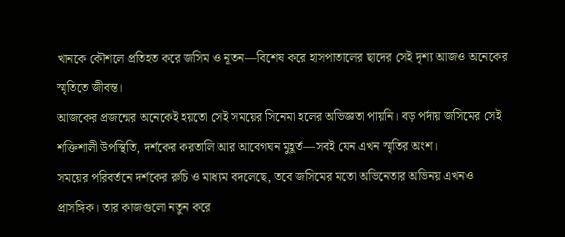খানকে কৌশলে প্রতিহত করে জসিম ও নূতন—বিশেষ করে হাসপাতালের ছাদের সেই দৃশ্য আজও অনেকের স্মৃতিতে জীবন্ত।
আজকের প্রজন্মের অনেকেই হয়তো সেই সময়ের সিনেমা হলের অভিজ্ঞতা পায়নি। বড় পর্দায় জসিমের সেই শক্তিশালী উপস্থিতি, দর্শকের করতালি আর আবেগঘন মুহূর্ত—সবই যেন এখন স্মৃতির অংশ।
সময়ের পরিবর্তনে দর্শকের রুচি ও মাধ্যম বদলেছে, তবে জসিমের মতো অভিনেতার অভিনয় এখনও প্রাসঙ্গিক। তার কাজগুলো নতুন করে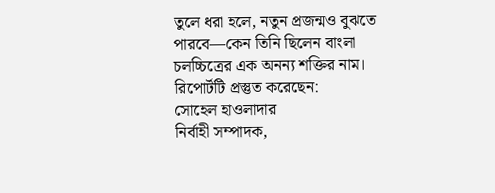তুলে ধরা হলে, নতুন প্রজন্মও বুঝতে পারবে—কেন তিনি ছিলেন বাংলা চলচ্চিত্রের এক অনন্য শক্তির নাম।
রিপোর্টটি প্রস্তুত করেছেন:
সোহেল হাওলাদার
নির্বাহী সম্পাদক,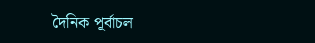দৈনিক পূর্বাচল